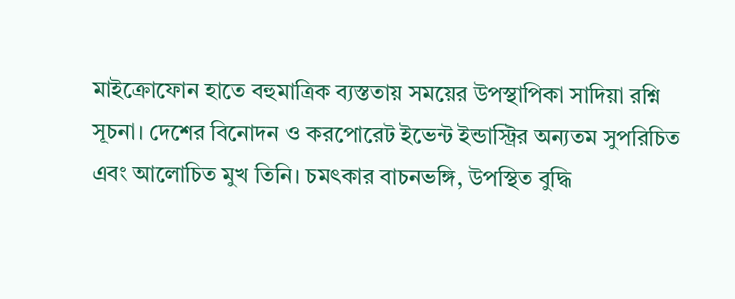মাইক্রোফোন হাতে বহুমাত্রিক ব্যস্ততায় সময়ের উপস্থাপিকা সাদিয়া রশ্নি সূচনা। দেশের বিনোদন ও করপোরেট ইভেন্ট ইন্ডাস্ট্রির অন্যতম সুপরিচিত এবং আলোচিত মুখ তিনি। চমৎকার বাচনভঙ্গি, উপস্থিত বুদ্ধি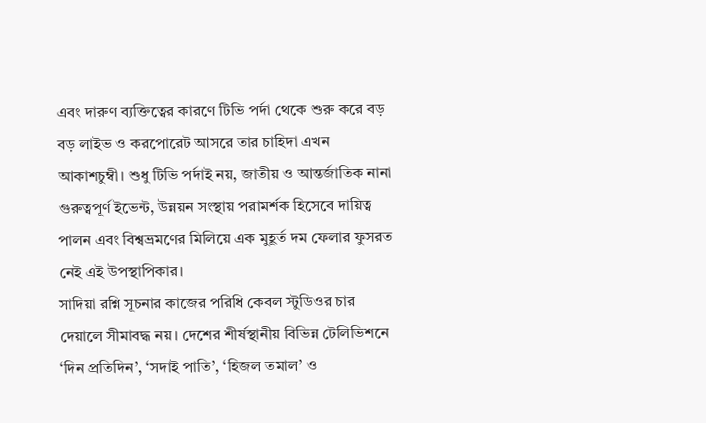এবং দারুণ ব্যক্তিত্বের কারণে টিভি পর্দা থেকে শুরু করে বড় বড় লাইভ ও করপোরেট আসরে তার চাহিদা এখন আকাশচুম্বী। শুধু টিভি পর্দাই নয়, জাতীয় ও আন্তর্জাতিক নানা গুরুত্বপূর্ণ ইভেন্ট, উন্নয়ন সংস্থায় পরামর্শক হিসেবে দায়িত্ব পালন এবং বিশ্বভ্রমণের মিলিয়ে এক মুহূর্ত দম ফেলার ফুসরত নেই এই উপস্থাপিকার।
সাদিয়া রশ্নি সূচনার কাজের পরিধি কেবল স্টুডিওর চার দেয়ালে সীমাবদ্ধ নয়। দেশের শীর্ষস্থানীয় বিভিন্ন টেলিভিশনে ‘দিন প্রতিদিন’, ‘সদাই পাতি’, ‘হিজল তমাল’ ও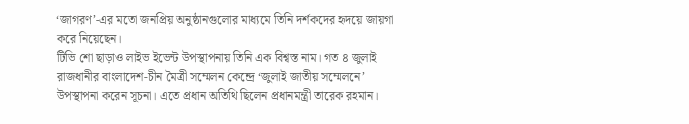‘জাগরণ’-এর মতো জনপ্রিয় অনুষ্ঠানগুলোর মাধ্যমে তিনি দর্শকদের হৃদয়ে জায়গা করে নিয়েছেন।
টিভি শো ছাড়াও লাইভ ইভেন্ট উপস্থাপনায় তিনি এক বিশ্বস্ত নাম। গত ৪ জুলাই রাজধানীর বাংলাদেশ-চীন মৈত্রী সম্মেলন কেন্দ্রে ‘জুলাই জাতীয় সম্মেলনে’ উপস্থাপনা করেন সূচনা। এতে প্রধান অতিথি ছিলেন প্রধানমন্ত্রী তারেক রহমান।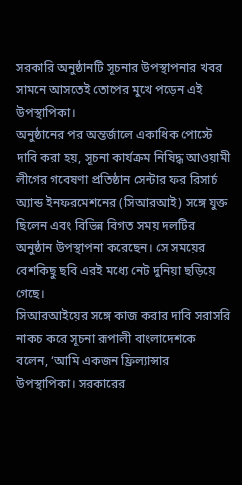সরকারি অনুষ্ঠানটি সূচনার উপস্থাপনার খবর সামনে আসতেই তোপের মুখে পড়েন এই উপস্থাপিকা।
অনুষ্ঠানের পর অন্তর্জালে একাধিক পোস্টে দাবি করা হয়, সূচনা কার্যক্রম নিষিদ্ধ আওয়ামী লীগের গবেষণা প্রতিষ্ঠান সেন্টার ফর রিসার্চ অ্যান্ড ইনফরমেশনের (সিআরআই) সঙ্গে যুক্ত ছিলেন এবং বিভিন্ন বিগত সময় দলটির অনুষ্ঠান উপস্থাপনা করেছেন। সে সময়ের বেশকিছু ছবি এরই মধ্যে নেট দুনিয়া ছড়িয়ে গেছে।
সিআরআইয়ের সঙ্গে কাজ করার দাবি সরাসরি নাকচ করে সূচনা রূপালী বাংলাদেশকে বলেন, ‘আমি একজন ফ্রিল্যান্সার উপস্থাপিকা। সরকারের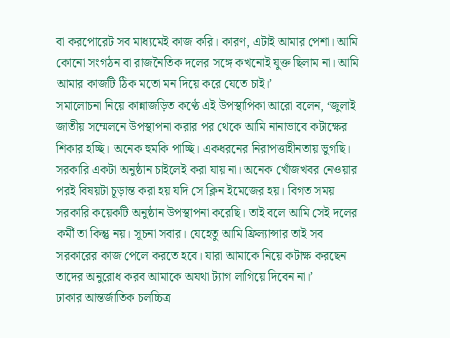বা করপোরেট সব মাধ্যমেই কাজ করি। কারণ, এটাই আমার পেশা। আমি কোনো সংগঠন বা রাজনৈতিক দলের সঙ্গে কখনোই যুক্ত ছিলাম না। আমি আমার কাজটি ঠিক মতো মন দিয়ে করে যেতে চাই।’
সমালোচনা নিয়ে কান্নাজড়িত কণ্ঠে এই উপস্থাপিকা আরো বলেন, ‘জুলাই জাতীয় সম্মেলনে উপস্থাপনা করার পর থেকে আমি নানাভাবে কটাক্ষের শিকার হচ্ছি। অনেক হুমকি পাচ্ছি। একধরনের নিরাপত্তাহীনতায় ভুগছি। সরকারি একটা অনুষ্ঠান চাইলেই করা যায় না। অনেক খোঁজখবর নেওয়ার পরই বিষয়টা চূড়ান্ত করা হয় যদি সে ক্লিন ইমেজের হয়। বিগত সময় সরকারি কয়েকটি অনুষ্ঠান উপস্থাপনা করেছি। তাই বলে আমি সেই দলের কর্মী তা কিন্তু নয়। সূচনা সবার। যেহেতু আমি ফ্রিল্যান্সার তাই সব সরকারের কাজ পেলে করতে হবে। যারা আমাকে নিয়ে কটাক্ষ করছেন তাদের অনুরোধ করব আমাকে অযথা ট্যাগ লাগিয়ে দিবেন না।’
ঢাকার আন্তর্জাতিক চলচ্চিত্র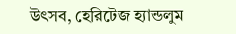উৎসব, হেরিটেজ হ্যান্ডলুম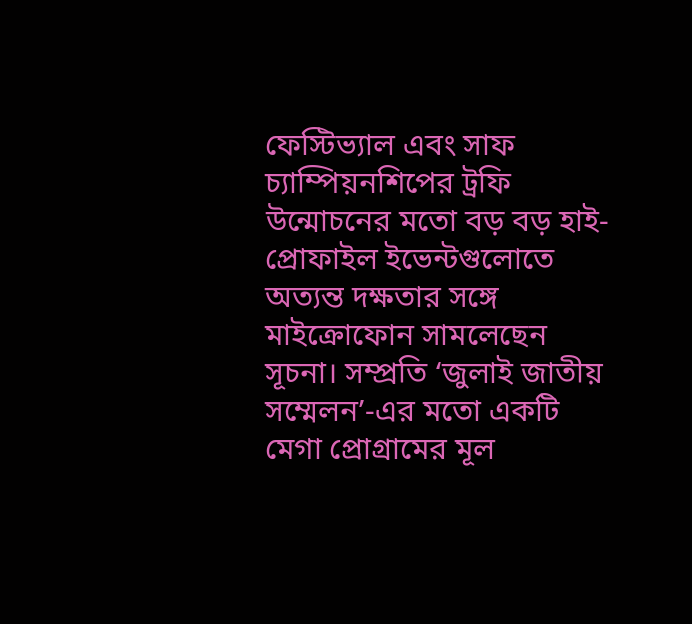ফেস্টিভ্যাল এবং সাফ চ্যাম্পিয়নশিপের ট্রফি উন্মোচনের মতো বড় বড় হাই-প্রোফাইল ইভেন্টগুলোতে অত্যন্ত দক্ষতার সঙ্গে মাইক্রোফোন সামলেছেন সূচনা। সম্প্রতি ‘জুলাই জাতীয় সম্মেলন’-এর মতো একটি মেগা প্রোগ্রামের মূল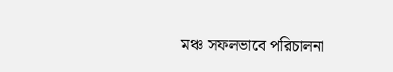মঞ্চ সফলভাবে পরিচালনা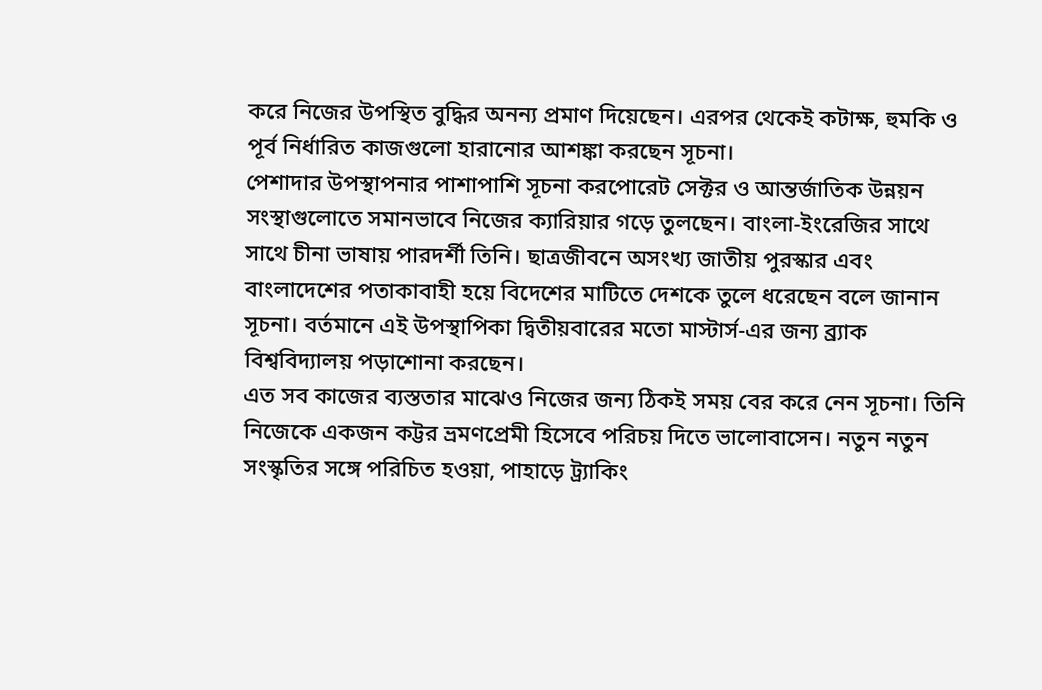করে নিজের উপস্থিত বুদ্ধির অনন্য প্রমাণ দিয়েছেন। এরপর থেকেই কটাক্ষ, হুমকি ও পূর্ব নির্ধারিত কাজগুলো হারানোর আশঙ্কা করছেন সূচনা।
পেশাদার উপস্থাপনার পাশাপাশি সূচনা করপোরেট সেক্টর ও আন্তর্জাতিক উন্নয়ন সংস্থাগুলোতে সমানভাবে নিজের ক্যারিয়ার গড়ে তুলছেন। বাংলা-ইংরেজির সাথে সাথে চীনা ভাষায় পারদর্শী তিনি। ছাত্রজীবনে অসংখ্য জাতীয় পুরস্কার এবং বাংলাদেশের পতাকাবাহী হয়ে বিদেশের মাটিতে দেশকে তুলে ধরেছেন বলে জানান সূচনা। বর্তমানে এই উপস্থাপিকা দ্বিতীয়বারের মতো মাস্টার্স-এর জন্য ব্র্যাক বিশ্ববিদ্যালয় পড়াশোনা করছেন।
এত সব কাজের ব্যস্ততার মাঝেও নিজের জন্য ঠিকই সময় বের করে নেন সূচনা। তিনি নিজেকে একজন কট্টর ভ্রমণপ্রেমী হিসেবে পরিচয় দিতে ভালোবাসেন। নতুন নতুন সংস্কৃতির সঙ্গে পরিচিত হওয়া, পাহাড়ে ট্র্যাকিং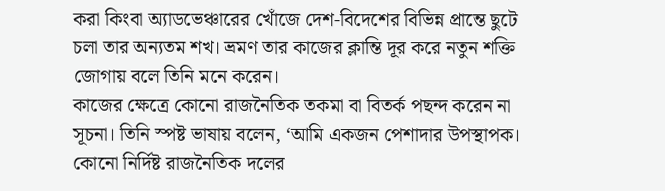করা কিংবা অ্যাডভেঞ্চারের খোঁজে দেশ-বিদেশের বিভিন্ন প্রান্তে ছুটে চলা তার অন্যতম শখ। ভ্রমণ তার কাজের ক্লান্তি দূর করে নতুন শক্তি জোগায় বলে তিনি মনে করেন।
কাজের ক্ষেত্রে কোনো রাজনৈতিক তকমা বা বিতর্ক পছন্দ করেন না সূচনা। তিনি স্পষ্ট ভাষায় বলেন, ‘আমি একজন পেশাদার উপস্থাপক। কোনো নির্দিষ্ট রাজনৈতিক দলের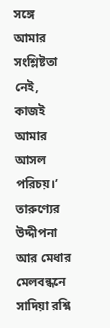সঙ্গে আমার সংশ্লিষ্টতা নেই, কাজই আমার আসল পরিচয়।’
তারুণ্যের উদ্দীপনা আর মেধার মেলবন্ধনে সাদিয়া রশ্নি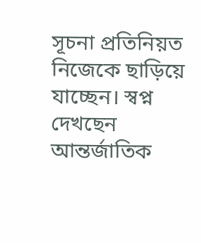সূচনা প্রতিনিয়ত নিজেকে ছাড়িয়ে যাচ্ছেন। স্বপ্ন দেখছেন আন্তর্জাতিক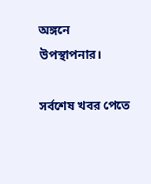অঙ্গনে উপস্থাপনার।

সর্বশেষ খবর পেতে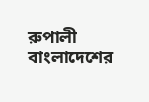রুপালী বাংলাদেশের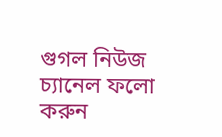গুগল নিউজ চ্যানেল ফলো করুন